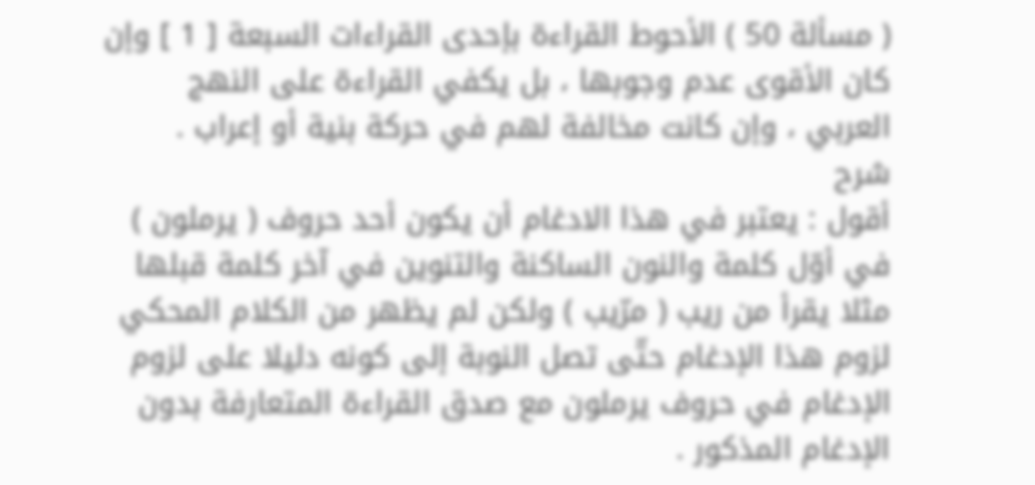( مسألة 50 ) الأحوط القراءة بإحدى القراءات السبعة [ 1 ] وإن كان الأقوى عدم وجوبها ، بل يكفي القراءة على النهج العربي ، وإن كانت مخالفة لهم في حركة بنية أو إعراب .
شرح
أقول : يعتبر في هذا الادغام أن يكون أحد حروف ( يرملون ) في أوّل كلمة والنون الساكنة والتنوين في آخر كلمة قبلها مثلا يقرأ من ريب ( مرّيب ) ولكن لم يظهر من الكلام المحكي لزوم هذا الإدغام حتّى تصل النوبة إلى كونه دليلا على لزوم الإدغام في حروف يرملون مع صدق القراءة المتعارفة بدون الإدغام المذكور .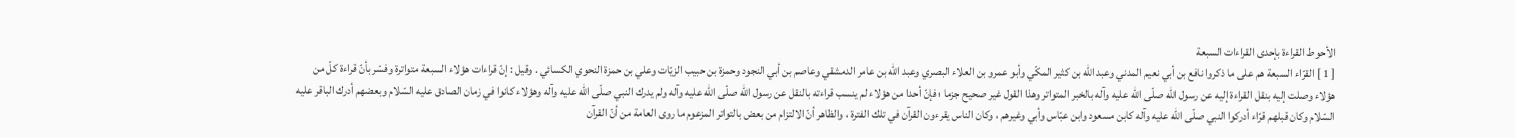الأحوط القراءة بإحدى القراءات السبعة
[ 1 ] القرّاء السبعة هم على ما ذكروا نافع بن أبي نعيم المدني وعبد اللّه بن كثير المكّي وأبو عمرو بن العلاء البصري وعبد اللّه بن عامر الدمشقي وعاصم بن أبي النجود وحمزة بن حبيب الزيّات وعلي بن حمزة النحوي الكسائي . وقيل : إنّ قراءات هؤلاء السبعة متواترة وفسّر بأنّ قراءة كلّ من هؤلاء وصلت إليه بنقل القراءة إليه عن رسول اللّه صلّى اللّه عليه وآله بالخبر المتواتر وهذا القول غير صحيح جزما ؛ فإنّ أحدا من هؤلاء لم ينسب قراءته بالنقل عن رسول اللّه صلّى اللّه عليه وآله ولم يدرك النبي صلّى اللّه عليه وآله وهؤلاء كانوا في زمان الصادق عليه السّلام وبعضهم أدرك الباقر عليه السّلام وكان قبلهم قرّاء أدركوا النبي صلّى اللّه عليه وآله كابن مسعود وابن عبّاس وأبي وغيرهم ، وكان الناس يقرءون القرآن في تلك الفترة ، والظاهر أنّ الالتزام من بعض بالتواتر المزعوم ما روى العامة من أنّ القرآن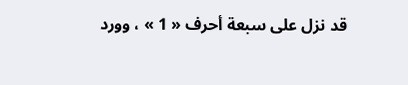قد نزل على سبعة أحرف « 1 » ، وورد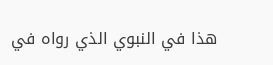هذا في النبوي الذي رواه في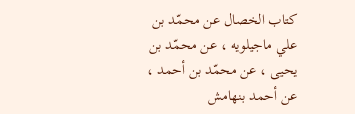كتاب الخصال عن محمّد بن علي ماجيلويه ، عن محمّد بن يحيى ، عن محمّد بن أحمد ، عن أحمد بنهامش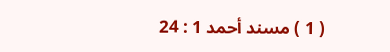( 1 ) مسند أحمد 1 : 24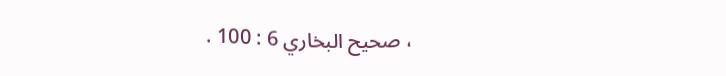، صحيح البخاري 6 : 100 .